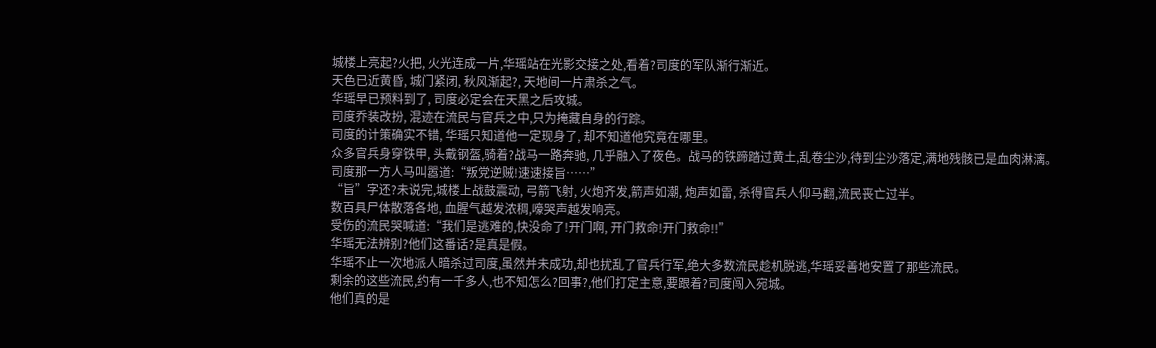城楼上亮起?火把, 火光连成一片,华瑶站在光影交接之处,看着?司度的军队渐行渐近。
天色已近黄昏, 城门紧闭, 秋风渐起?, 天地间一片肃杀之气。
华瑶早已预料到了, 司度必定会在天黑之后攻城。
司度乔装改扮, 混迹在流民与官兵之中,只为掩藏自身的行踪。
司度的计策确实不错, 华瑶只知道他一定现身了, 却不知道他究竟在哪里。
众多官兵身穿铁甲, 头戴钢盔,骑着?战马一路奔驰, 几乎融入了夜色。战马的铁蹄踏过黄土,乱卷尘沙,待到尘沙落定,满地残骸已是血肉淋漓。
司度那一方人马叫嚣道:“叛党逆贼!速速接旨……”
“旨”字还?未说完,城楼上战鼓震动, 弓箭飞射, 火炮齐发,箭声如潮, 炮声如雷, 杀得官兵人仰马翻,流民丧亡过半。
数百具尸体散落各地, 血腥气越发浓稠,嚎哭声越发响亮。
受伤的流民哭喊道:“我们是逃难的,快没命了!开门啊, 开门救命!开门救命!!”
华瑶无法辨别?他们这番话?是真是假。
华瑶不止一次地派人暗杀过司度,虽然并未成功,却也扰乱了官兵行军,绝大多数流民趁机脱逃,华瑶妥善地安置了那些流民。
剩余的这些流民,约有一千多人,也不知怎么?回事?,他们打定主意,要跟着?司度闯入宛城。
他们真的是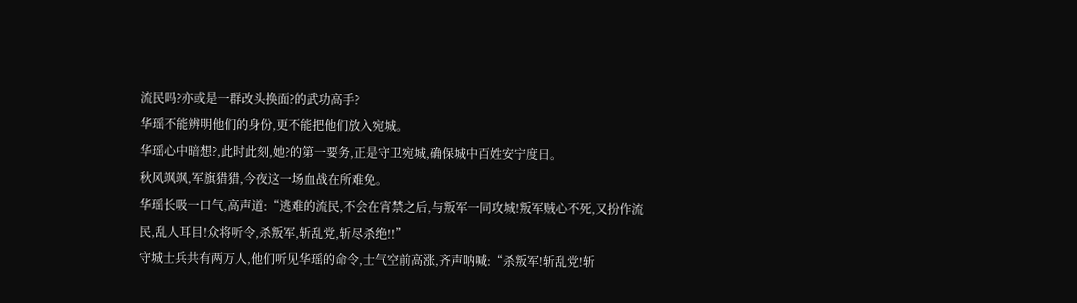流民吗?亦或是一群改头换面?的武功高手?
华瑶不能辨明他们的身份,更不能把他们放入宛城。
华瑶心中暗想?,此时此刻,她?的第一要务,正是守卫宛城,确保城中百姓安宁度日。
秋风飒飒,军旗猎猎,今夜这一场血战在所难免。
华瑶长吸一口气,高声道:“逃难的流民,不会在宵禁之后,与叛军一同攻城!叛军贼心不死,又扮作流民,乱人耳目!众将听令,杀叛军,斩乱党,斩尽杀绝!!”
守城士兵共有两万人,他们听见华瑶的命令,士气空前高涨,齐声呐喊:“杀叛军!斩乱党!斩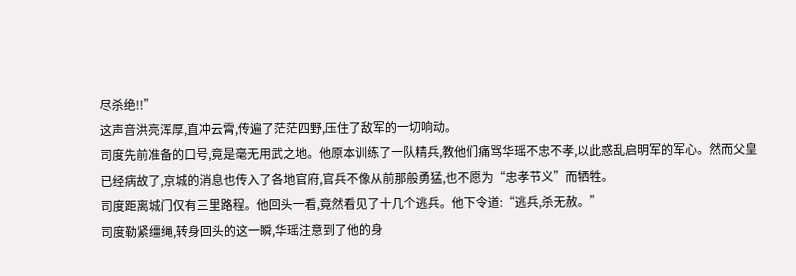尽杀绝!!”
这声音洪亮浑厚,直冲云霄,传遍了茫茫四野,压住了敌军的一切响动。
司度先前准备的口号,竟是毫无用武之地。他原本训练了一队精兵,教他们痛骂华瑶不忠不孝,以此惑乱启明军的军心。然而父皇已经病故了,京城的消息也传入了各地官府,官兵不像从前那般勇猛,也不愿为“忠孝节义”而牺牲。
司度距离城门仅有三里路程。他回头一看,竟然看见了十几个逃兵。他下令道:“逃兵,杀无赦。”
司度勒紧缰绳,转身回头的这一瞬,华瑶注意到了他的身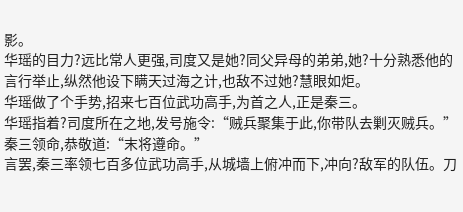影。
华瑶的目力?远比常人更强,司度又是她?同父异母的弟弟,她?十分熟悉他的言行举止,纵然他设下瞒天过海之计,也敌不过她?慧眼如炬。
华瑶做了个手势,招来七百位武功高手,为首之人,正是秦三。
华瑶指着?司度所在之地,发号施令:“贼兵聚集于此,你带队去剿灭贼兵。”
秦三领命,恭敬道:“末将遵命。”
言罢,秦三率领七百多位武功高手,从城墙上俯冲而下,冲向?敌军的队伍。刀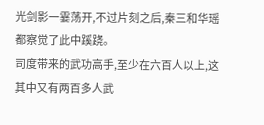光剑影一霎荡开,不过片刻之后,秦三和华瑶都察觉了此中蹊跷。
司度带来的武功高手,至少在六百人以上,这其中又有两百多人武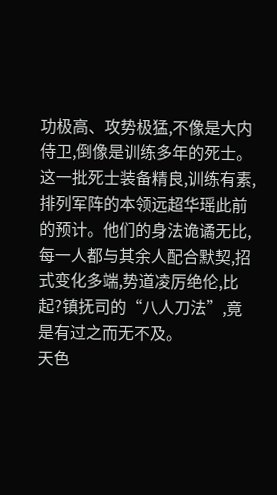功极高、攻势极猛,不像是大内侍卫,倒像是训练多年的死士。
这一批死士装备精良,训练有素,排列军阵的本领远超华瑶此前的预计。他们的身法诡谲无比,每一人都与其余人配合默契,招式变化多端,势道凌厉绝伦,比起?镇抚司的“八人刀法”,竟是有过之而无不及。
天色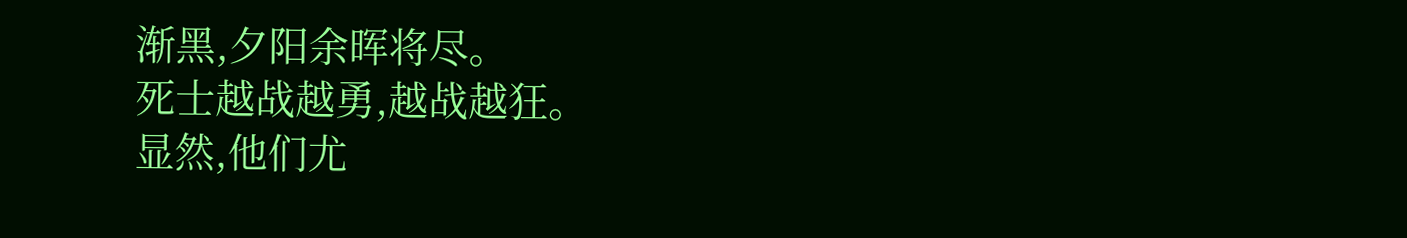渐黑,夕阳余晖将尽。
死士越战越勇,越战越狂。
显然,他们尤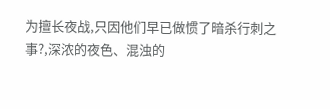为擅长夜战,只因他们早已做惯了暗杀行刺之事?,深浓的夜色、混浊的